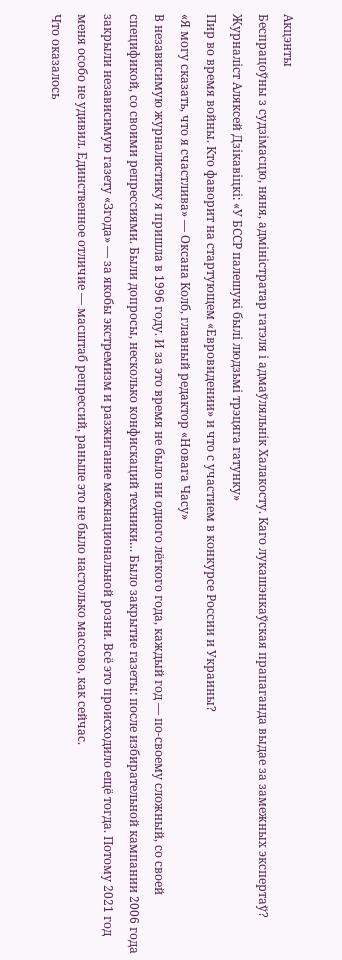Акцэнты
Беспрацоўны з судзімасцю, няня, адміністратар гатэля і адмаўляльнік Халакосту. Каго лукашэнкаўская прапаганда выдае за замежных экспертаў?
Журналіст Аляксей Дзікавіцкі: «У БССР палешукі былі людзьмі трэцяга гатунку»
Пир во время войны. Кто фаворит на стартующем «Евровидении» и что с участием в конкурсе России и Украины?
«Я могу сказать, что я счастлива» — Оксана Колб, главный редактор «Новага Часу»
В независимую журналистику я пришла в 1996 году. И за это время не было ни одного лёгкого года, каждый год — по-своему сложный, со своей спецификой, со своими репрессиями. Были допросы, несколько конфискаций техники… Было закрытие газеты: после избирательной кампании 2006 года закрыли независимую газету «Згода» — за якобы экстремизм и разжигание межнациональной розни. Всё это происходило ещё тогда. Потому 2021 год меня особо не удивил. Единственное отличие — масштаб репрессий, раньше это не было настолько массово, как сейчас.
Что оказалось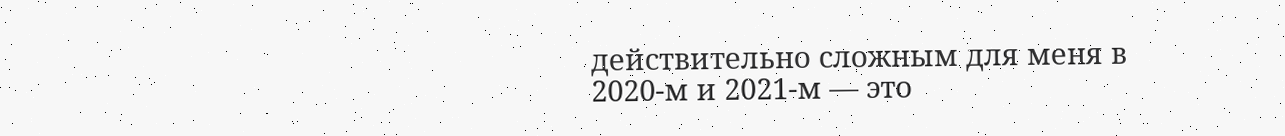действительно сложным для меня в 2020-м и 2021-м — это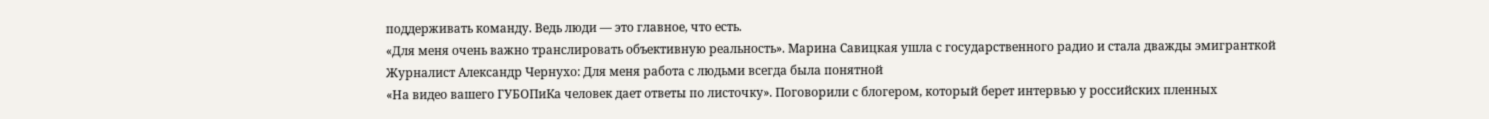поддерживать команду. Ведь люди — это главное, что есть.
«Для меня очень важно транслировать объективную реальность». Марина Савицкая ушла с государственного радио и стала дважды эмигранткой
Журналист Александр Чернухо: Для меня работа с людьми всегда была понятной
«На видео вашего ГУБОПиКа человек дает ответы по листочку». Поговорили с блогером, который берет интервью у российских пленных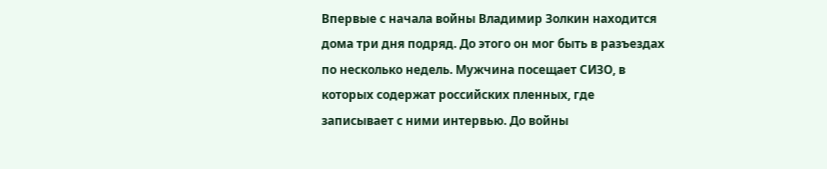Впервые с начала войны Владимир Золкин находится дома три дня подряд. До этого он мог быть в разъездах по несколько недель. Мужчина посещает СИЗО, в которых содержат российских пленных, где записывает с ними интервью. До войны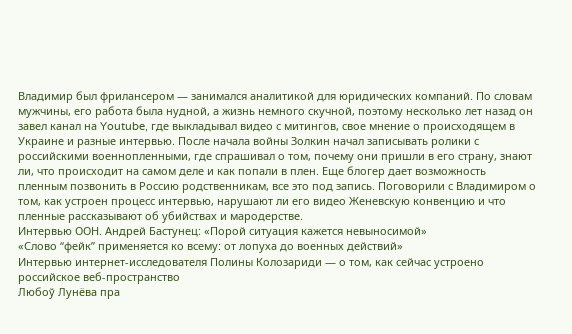Владимир был фрилансером — занимался аналитикой для юридических компаний. По словам мужчины, его работа была нудной, а жизнь немного скучной, поэтому несколько лет назад он завел канал на Youtube, где выкладывал видео с митингов, свое мнение о происходящем в Украине и разные интервью. После начала войны Золкин начал записывать ролики с российскими военнопленными, где спрашивал о том, почему они пришли в его страну, знают ли, что происходит на самом деле и как попали в плен. Еще блогер дает возможность пленным позвонить в Россию родственникам, все это под запись. Поговорили с Владимиром о том, как устроен процесс интервью, нарушают ли его видео Женевскую конвенцию и что пленные рассказывают об убийствах и мародерстве.
Интервью ООН. Андрей Бастунец: «Порой ситуация кажется невыносимой»
«Слово “фейк” применяется ко всему: от лопуха до военных действий»
Интервью интернет-исследователя Полины Колозариди — о том, как сейчас устроено российское веб-пространство
Любоў Лунёва пра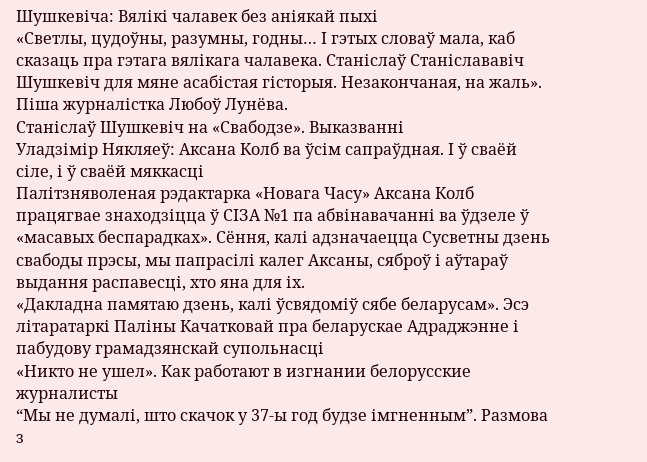Шушкевіча: Вялікі чалавек без аніякай пыхі
«Светлы, цудоўны, разумны, годны… І гэтых словаў мала, каб сказаць пра гэтага вялікага чалавека. Станіслаў Станіслававіч Шушкевіч для мяне асабістая гісторыя. Незакончаная, на жаль». Піша журналістка Любоў Лунёва.
Станіслаў Шушкевіч на «Свабодзе». Выказванні
Уладзімір Някляеў: Аксана Колб ва ўсім сапраўдная. І ў сваёй сіле, і ў сваёй мяккасці
Палітзняволеная рэдактарка «Новага Часу» Аксана Колб працягвае знаходзіцца ў СІЗА №1 па абвінавачанні ва ўдзеле ў «масавых беспарадках». Сёння, калі адзначаецца Сусветны дзень свабоды прэсы, мы папрасілі калег Аксаны, сяброў і аўтараў выдання распавесці, хто яна для іх.
«Дакладна памятаю дзень, калі ўсвядоміў сябе беларусам». Эсэ літаратаркі Паліны Качатковай пра беларускае Адраджэнне і пабудову грамадзянскай супольнасці
«Никто не ушел». Как работают в изгнании белорусские журналисты
“Мы не думалі, што скачок у 37‑ы год будзе імгненным”. Размова з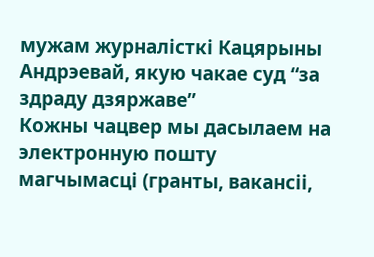мужам журналісткі Кацярыны Андрэевай, якую чакае суд “за здраду дзяржаве”
Кожны чацвер мы дасылаем на электронную пошту магчымасці (гранты, вакансіі,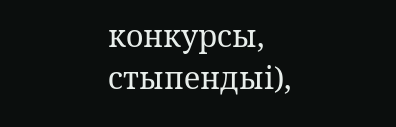конкурсы, стыпендыі),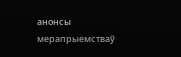анонсы мерапрыемстваў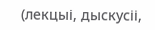(лекцыі, дыскусіі,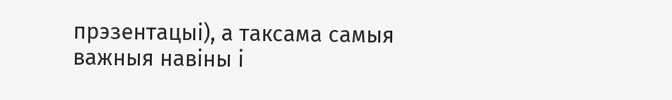прэзентацыі), а таксама самыя важныя навіны і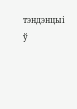тэндэнцыі ў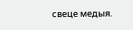свеце медыя.